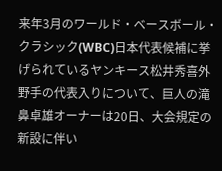来年3月のワールド・ベースボール・クラシック(WBC)日本代表候補に挙げられているヤンキース松井秀喜外野手の代表入りについて、巨人の滝鼻卓雄オーナーは20日、大会規定の新設に伴い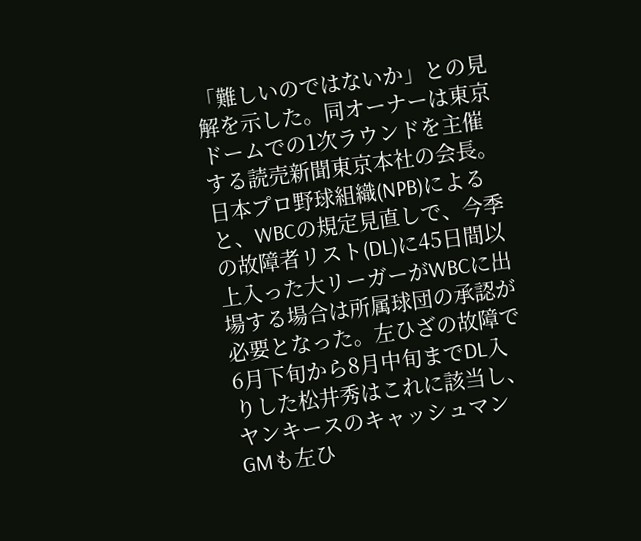「難しいのではないか」との見解を示した。同オーナーは東京ドームでの1次ラウンドを主催する読売新聞東京本社の会長。
日本プロ野球組織(NPB)によると、WBCの規定見直しで、今季の故障者リスト(DL)に45日間以上入った大リーガーがWBCに出場する場合は所属球団の承認が必要となった。左ひざの故障で6月下旬から8月中旬までDL入りした松井秀はこれに該当し、ヤンキースのキャッシュマンGMも左ひ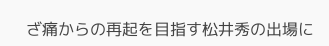ざ痛からの再起を目指す松井秀の出場に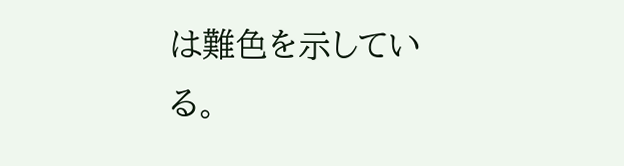は難色を示している。